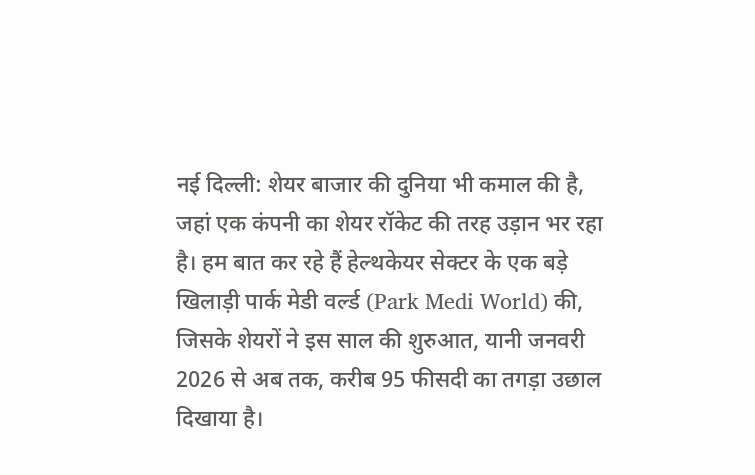नई दिल्ली: शेयर बाजार की दुनिया भी कमाल की है, जहां एक कंपनी का शेयर रॉकेट की तरह उड़ान भर रहा है। हम बात कर रहे हैं हेल्थकेयर सेक्टर के एक बड़े खिलाड़ी पार्क मेडी वर्ल्ड (Park Medi World) की, जिसके शेयरों ने इस साल की शुरुआत, यानी जनवरी 2026 से अब तक, करीब 95 फीसदी का तगड़ा उछाल दिखाया है।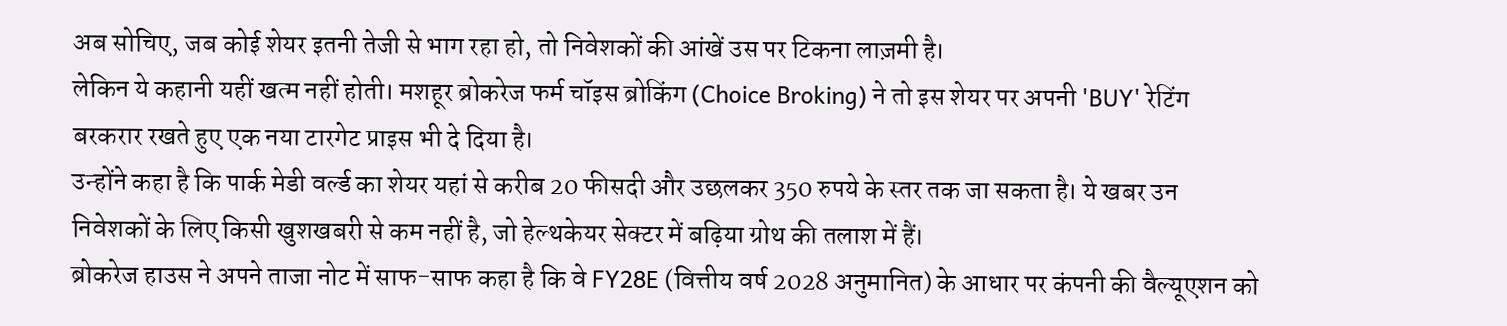अब सोचिए, जब कोई शेयर इतनी तेजी से भाग रहा हो, तो निवेशकों की आंखें उस पर टिकना लाज़मी है।
लेकिन ये कहानी यहीं खत्म नहीं होती। मशहूर ब्रोकरेज फर्म चॉइस ब्रोकिंग (Choice Broking) ने तो इस शेयर पर अपनी 'BUY' रेटिंग बरकरार रखते हुए एक नया टारगेट प्राइस भी दे दिया है।
उन्होंने कहा है कि पार्क मेडी वर्ल्ड का शेयर यहां से करीब 20 फीसदी और उछलकर 350 रुपये के स्तर तक जा सकता है। ये खबर उन निवेशकों के लिए किसी खुशखबरी से कम नहीं है, जो हेल्थकेयर सेक्टर में बढ़िया ग्रोथ की तलाश में हैं।
ब्रोकरेज हाउस ने अपने ताजा नोट में साफ-साफ कहा है कि वे FY28E (वित्तीय वर्ष 2028 अनुमानित) के आधार पर कंपनी की वैल्यूएशन को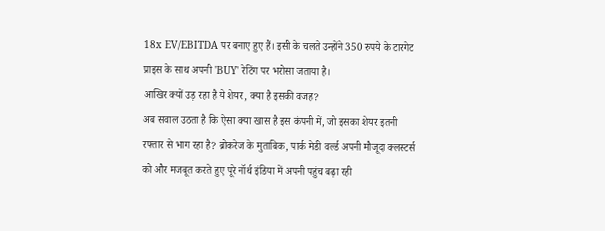18x EV/EBITDA पर बनाए हुए हैं। इसी के चलते उन्होंने 350 रुपये के टारगेट प्राइस के साथ अपनी 'BUY' रेटिंग पर भरोसा जताया है।
आखिर क्यों उड़ रहा है ये शेयर, क्या है इसकी वजह?
अब सवाल उठता है कि ऐसा क्या खास है इस कंपनी में, जो इसका शेयर इतनी रफ्तार से भाग रहा है? ब्रोकरेज के मुताबिक, पार्क मेडी वर्ल्ड अपनी मौजूदा क्लस्टर्स को और मजबूत करते हुए पूरे नॉर्थ इंडिया में अपनी पहुंच बढ़ा रही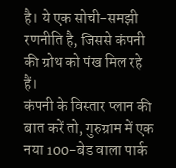है। ये एक सोची-समझी रणनीति है, जिससे कंपनी की ग्रोथ को पंख मिल रहे हैं।
कंपनी के विस्तार प्लान की बात करें तो, गुरुग्राम में एक नया 100-बेड वाला पार्क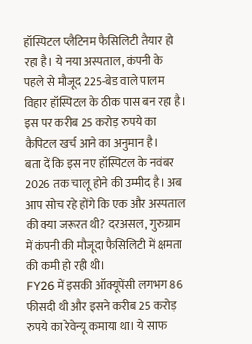हॉस्पिटल प्लैटिनम फैसिलिटी तैयार हो रहा है। ये नया अस्पताल, कंपनी के पहले से मौजूद 225-बेड वाले पालम विहार हॉस्पिटल के ठीक पास बन रहा है।
इस पर करीब 25 करोड़ रुपये का कैपिटल खर्च आने का अनुमान है।
बता दें कि इस नए हॉस्पिटल के नवंबर 2026 तक चालू होने की उम्मीद है। अब आप सोच रहे होंगे कि एक और अस्पताल की क्या जरूरत थी? दरअसल, गुरुग्राम में कंपनी की मौजूदा फैसिलिटी में क्षमता की कमी हो रही थी।
FY26 में इसकी ऑक्यूपेंसी लगभग 86 फीसदी थी और इसने करीब 25 करोड़ रुपये का रेवेन्यू कमाया था। ये साफ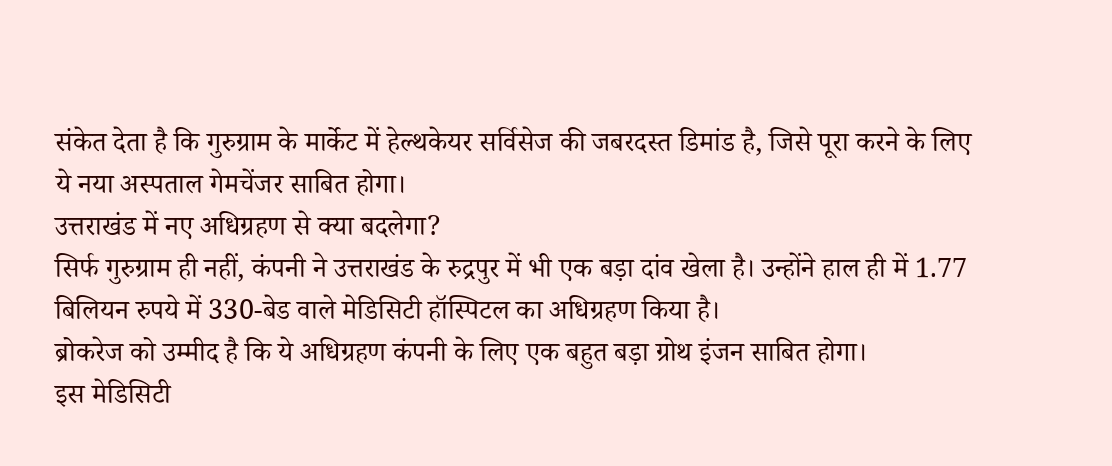संकेत देता है कि गुरुग्राम के मार्केट में हेल्थकेयर सर्विसेज की जबरदस्त डिमांड है, जिसे पूरा करने के लिए ये नया अस्पताल गेमचेंजर साबित होगा।
उत्तराखंड में नए अधिग्रहण से क्या बदलेगा?
सिर्फ गुरुग्राम ही नहीं, कंपनी ने उत्तराखंड के रुद्रपुर में भी एक बड़ा दांव खेला है। उन्होंने हाल ही में 1.77 बिलियन रुपये में 330-बेड वाले मेडिसिटी हॉस्पिटल का अधिग्रहण किया है।
ब्रोकरेज को उम्मीद है कि ये अधिग्रहण कंपनी के लिए एक बहुत बड़ा ग्रोथ इंजन साबित होगा।
इस मेडिसिटी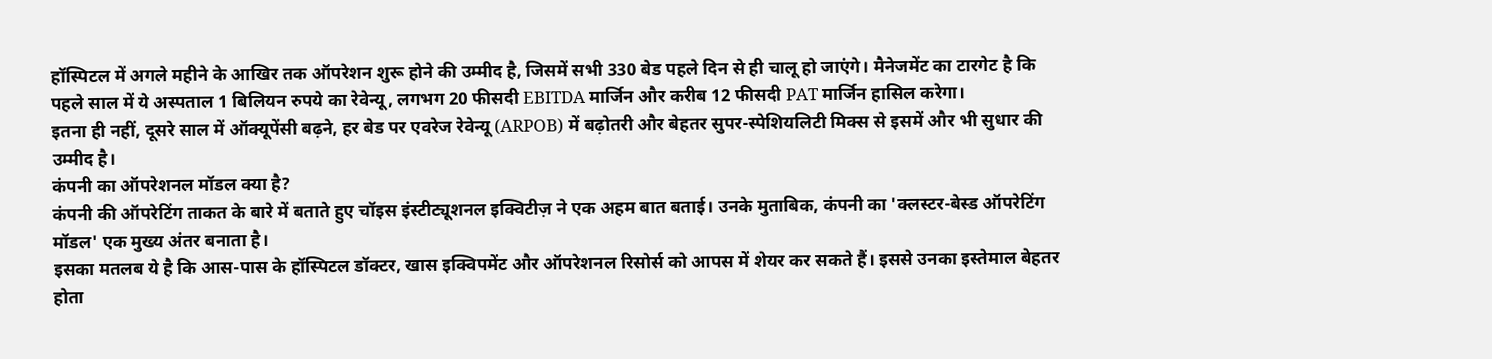हॉस्पिटल में अगले महीने के आखिर तक ऑपरेशन शुरू होने की उम्मीद है, जिसमें सभी 330 बेड पहले दिन से ही चालू हो जाएंगे। मैनेजमेंट का टारगेट है कि पहले साल में ये अस्पताल 1 बिलियन रुपये का रेवेन्यू, लगभग 20 फीसदी EBITDA मार्जिन और करीब 12 फीसदी PAT मार्जिन हासिल करेगा।
इतना ही नहीं, दूसरे साल में ऑक्यूपेंसी बढ़ने, हर बेड पर एवरेज रेवेन्यू (ARPOB) में बढ़ोतरी और बेहतर सुपर-स्पेशियलिटी मिक्स से इसमें और भी सुधार की उम्मीद है।
कंपनी का ऑपरेशनल मॉडल क्या है?
कंपनी की ऑपरेटिंग ताकत के बारे में बताते हुए चॉइस इंस्टीट्यूशनल इक्विटीज़ ने एक अहम बात बताई। उनके मुताबिक, कंपनी का 'क्लस्टर-बेस्ड ऑपरेटिंग मॉडल' एक मुख्य अंतर बनाता है।
इसका मतलब ये है कि आस-पास के हॉस्पिटल डॉक्टर, खास इक्विपमेंट और ऑपरेशनल रिसोर्स को आपस में शेयर कर सकते हैं। इससे उनका इस्तेमाल बेहतर होता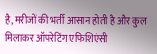है, मरीजों की भर्ती आसान होती है और कुल मिलाकर ऑपरेटिंग एफिशिएंसी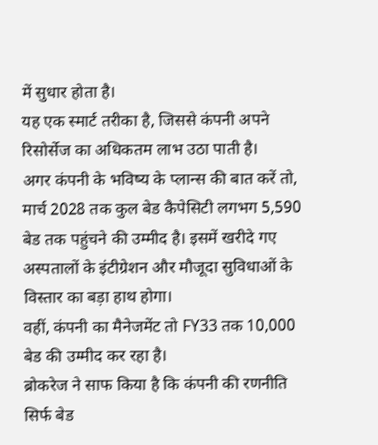में सुधार होता है।
यह एक स्मार्ट तरीका है, जिससे कंपनी अपने रिसोर्सेज का अधिकतम लाभ उठा पाती है।
अगर कंपनी के भविष्य के प्लान्स की बात करें तो, मार्च 2028 तक कुल बेड कैपेसिटी लगभग 5,590 बेड तक पहुंचने की उम्मीद है। इसमें खरीदे गए अस्पतालों के इंटीग्रेशन और मौजूदा सुविधाओं के विस्तार का बड़ा हाथ होगा।
वहीं, कंपनी का मैनेजमेंट तो FY33 तक 10,000 बेड की उम्मीद कर रहा है।
ब्रोकरेज ने साफ किया है कि कंपनी की रणनीति सिर्फ बेड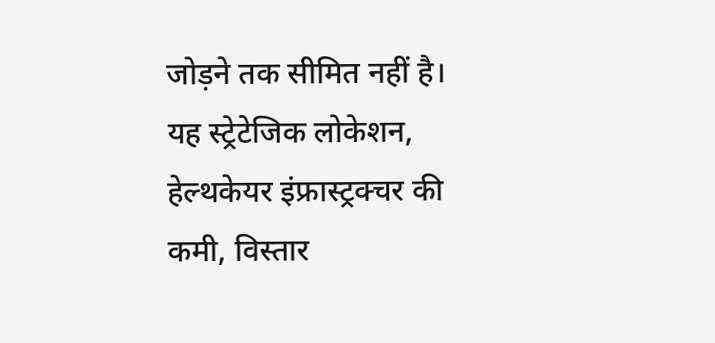जोड़ने तक सीमित नहीं है। यह स्ट्रेटेजिक लोकेशन, हेल्थकेयर इंफ्रास्ट्रक्चर की कमी, विस्तार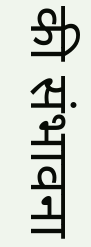की संभावना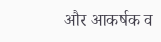और आकर्षक व